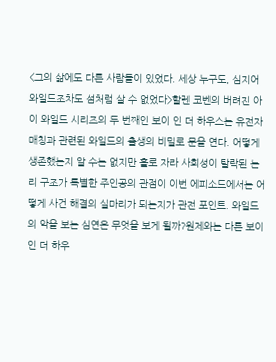<그의 삶에도 다른 사람들이 있었다. 세상 누구도, 심지어 와일드조차도 섬처럼 살 수 없었다>할렌 코벤의 버려진 아이 와일드 시리즈의 두 번째인 보이 인 더 하우스는 유전자 매칭과 관련된 와일드의 출생의 비밀로 문을 연다. 어떻게 생존했는지 알 수는 없지만 홀로 자라 사회성이 탈락된 논리 구조가 특별한 주인공의 관점이 이번 에피소드에서는 어떻게 사건 해결의 실마리가 되는지가 관전 포인트. 와일드의 악을 보는 심연은 무엇을 보게 될까?원제와는 다른 보이 인 더 하우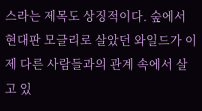스라는 제목도 상징적이다. 숲에서 현대판 모글리로 살았던 와일드가 이제 다른 사람들과의 관계 속에서 살고 있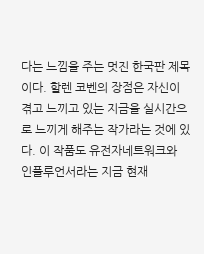다는 느낌을 주는 멋진 한국판 제목이다. 할렌 코벤의 장점은 자신이 겪고 느끼고 있는 지금을 실시간으로 느끼게 해주는 작가라는 것에 있다. 이 작품도 유전자네트워크와 인플루언서라는 지금 현재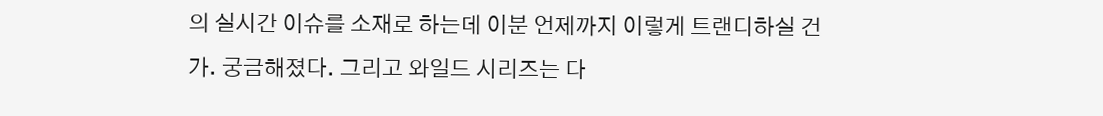의 실시간 이슈를 소재로 하는데 이분 언제까지 이렇게 트랜디하실 건가. 궁금해졌다. 그리고 와일드 시리즈는 다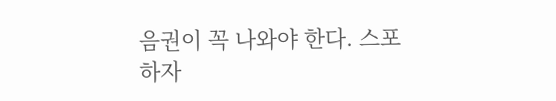음권이 꼭 나와야 한다. 스포하자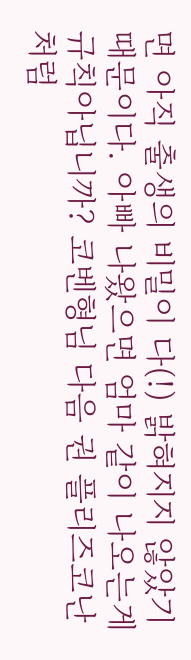면 아직 출생의 비밀이 다(!) 밝혀지지 않았기 때문이다. 아빠 나왔으면 엄마 같이 나오는게 규칙아닙니까? 코벤형님 다음 권 플리즈코난처럼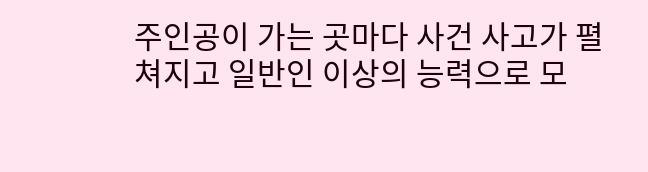주인공이 가는 곳마다 사건 사고가 펼쳐지고 일반인 이상의 능력으로 모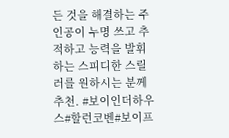든 것을 해결하는 주인공이 누명 쓰고 추적하고 능력을 발휘하는 스피디한 스릴러를 원하시는 분께 추천. #보이인더하우스#할런코벤#보이프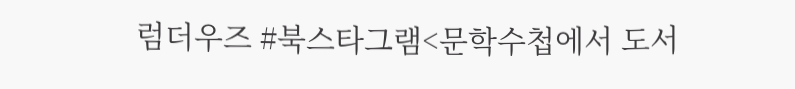럼더우즈 #북스타그램<문학수첩에서 도서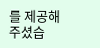를 제공해주셨습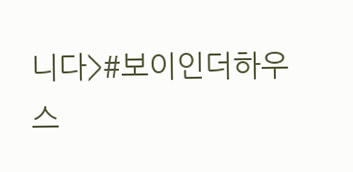니다>#보이인더하우스